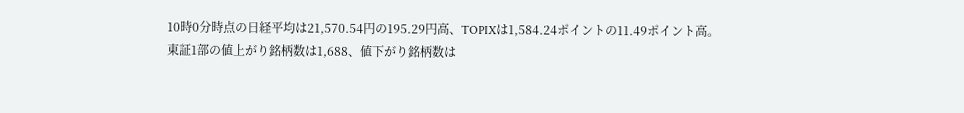10時0分時点の日経平均は21,570.54円の195.29円高、TOPIXは1,584.24ポイントの11.49ポイント高。東証1部の値上がり銘柄数は1,688、値下がり銘柄数は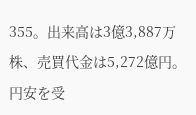355。出来高は3億3,887万株、売買代金は5,272億円。
円安を受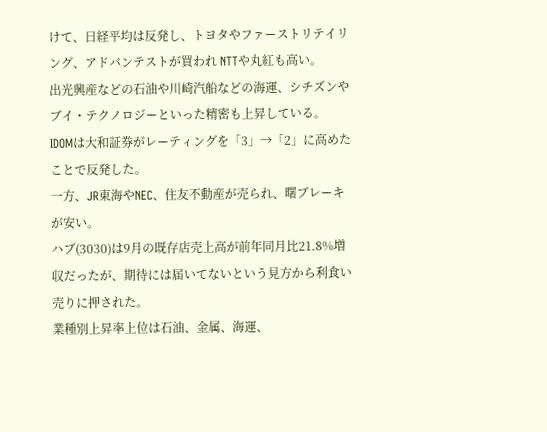けて、日経平均は反発し、トヨタやファーストリテイリング、アドバンテストが買われ NTTや丸紅も高い。
出光興産などの石油や川崎汽船などの海運、シチズンやブイ・テクノロジーといった精密も上昇している。
IDOMは大和証券がレーティングを「3」→「2」に高めたことで反発した。
一方、JR東海やNEC、住友不動産が売られ、曙ブレーキが安い。
ハブ(3030)は9月の既存店売上高が前年同月比21.8%増収だったが、期待には届いてないという見方から利食い売りに押された。
業種別上昇率上位は石油、金属、海運、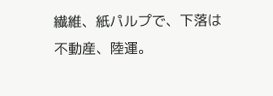繊維、紙パルプで、下落は不動産、陸運。